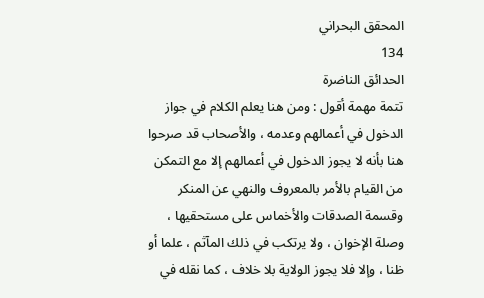المحقق البحراني
134
الحدائق الناضرة
تتمة مهمة أقول : ومن هنا يعلم الكلام في جواز الدخول في أعمالهم وعدمه ، والأصحاب قد صرحوا هنا بأنه لا يجوز الدخول في أعمالهم إلا مع التمكن من القيام بالأمر بالمعروف والنهي عن المنكر وقسمة الصدقات والأخماس على مستحقيها ، وصلة الإخوان ، ولا يرتكب في ذلك المآثم ، علما أو ظنا ، وإلا فلا يجوز الولاية بلا خلاف ، كما نقله في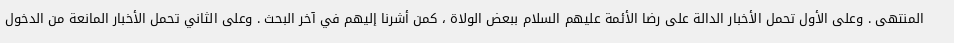المنتهى . وعلى الأول تحمل الأخبار الدالة على رضا الأئمة عليهم السلام ببعض الولاة ، كمن أشرنا إليهم في آخر البحث . وعلى الثاني تحمل الأخبار المانعة من الدخول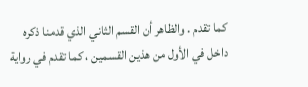كما تقدم . والظاهر أن القسم الثاني الذي قدمنا ذكره داخل في الأول من هذين القسمين ، كما تقدم في رواية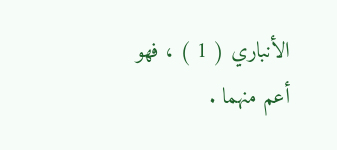الأنباري ( 1 ) ، فهو أعم منهما .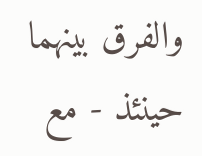والفرق بينهما حينئذ - مع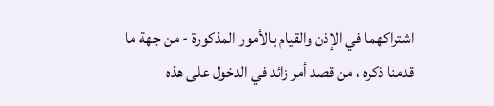اشتراكهما في الإذن والقيام بالأمور المذكورة - من جهة ما قدمنا ذكره ، من قصد أمر زائد في الدخول على هذه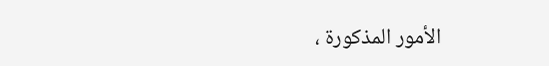الأمور المذكورة ،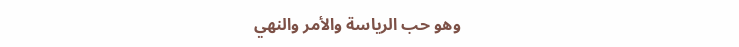وهو حب الرياسة والأمر والنهي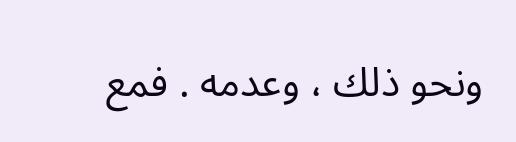ونحو ذلك ، وعدمه . فمع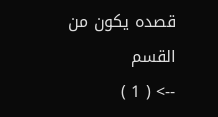قصده يكون من القسم
--> ( 1 )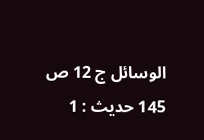الوسائل ج 12 ص 145 حديث : 1